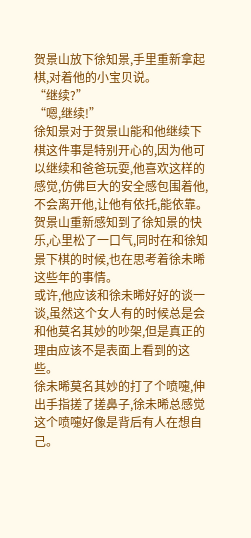贺景山放下徐知景,手里重新拿起棋,对着他的小宝贝说。
“继续?”
“嗯,继续!”
徐知景对于贺景山能和他继续下棋这件事是特别开心的,因为他可以继续和爸爸玩耍,他喜欢这样的感觉,仿佛巨大的安全感包围着他,不会离开他,让他有依托,能依靠。
贺景山重新感知到了徐知景的快乐,心里松了一口气,同时在和徐知景下棋的时候,也在思考着徐未晞这些年的事情。
或许,他应该和徐未晞好好的谈一谈,虽然这个女人有的时候总是会和他莫名其妙的吵架,但是真正的理由应该不是表面上看到的这些。
徐未晞莫名其妙的打了个喷嚏,伸出手指搓了搓鼻子,徐未晞总感觉这个喷嚏好像是背后有人在想自己。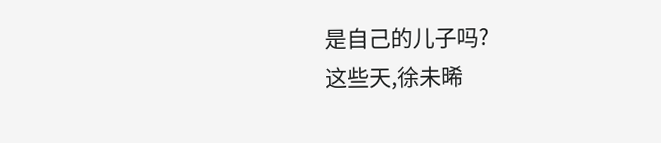是自己的儿子吗?
这些天,徐未晞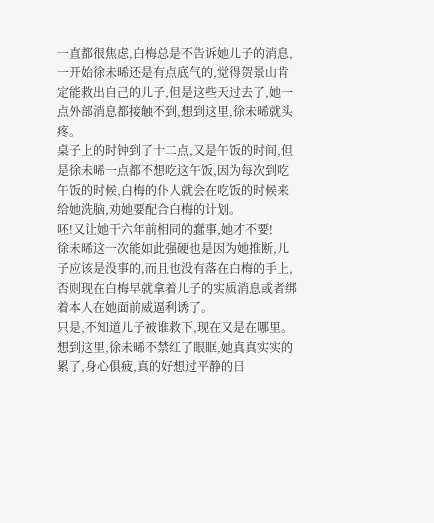一直都很焦虑,白梅总是不告诉她儿子的消息,一开始徐未晞还是有点底气的,觉得贺景山肯定能救出自己的儿子,但是这些天过去了,她一点外部消息都接触不到,想到这里,徐未晞就头疼。
桌子上的时钟到了十二点,又是午饭的时间,但是徐未晞一点都不想吃这午饭,因为每次到吃午饭的时候,白梅的仆人就会在吃饭的时候来给她洗脑,劝她要配合白梅的计划。
呸!又让她干六年前相同的蠢事,她才不要!
徐未晞这一次能如此强硬也是因为她推断,儿子应该是没事的,而且也没有落在白梅的手上,否则现在白梅早就拿着儿子的实质消息或者绑着本人在她面前威逼利诱了。
只是,不知道儿子被谁救下,现在又是在哪里。
想到这里,徐未晞不禁红了眼眶,她真真实实的累了,身心俱疲,真的好想过平静的日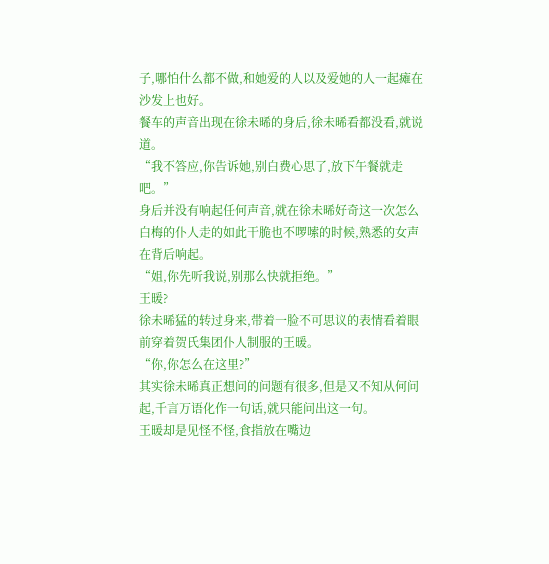子,哪怕什么都不做,和她爱的人以及爱她的人一起瘫在沙发上也好。
餐车的声音出现在徐未晞的身后,徐未晞看都没看,就说道。
“我不答应,你告诉她,别白费心思了,放下午餐就走吧。”
身后并没有响起任何声音,就在徐未晞好奇这一次怎么白梅的仆人走的如此干脆也不啰嗦的时候,熟悉的女声在背后响起。
“姐,你先听我说,别那么快就拒绝。”
王暖?
徐未晞猛的转过身来,带着一脸不可思议的表情看着眼前穿着贺氏集团仆人制服的王暖。
“你,你怎么在这里?”
其实徐未晞真正想问的问题有很多,但是又不知从何问起,千言万语化作一句话,就只能问出这一句。
王暖却是见怪不怪,食指放在嘴边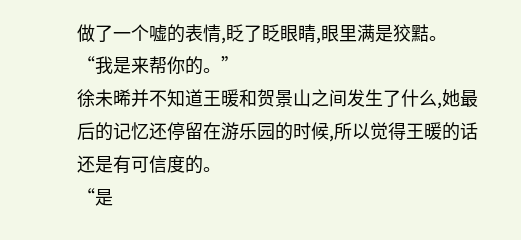做了一个嘘的表情,眨了眨眼睛,眼里满是狡黠。
“我是来帮你的。”
徐未晞并不知道王暖和贺景山之间发生了什么,她最后的记忆还停留在游乐园的时候,所以觉得王暖的话还是有可信度的。
“是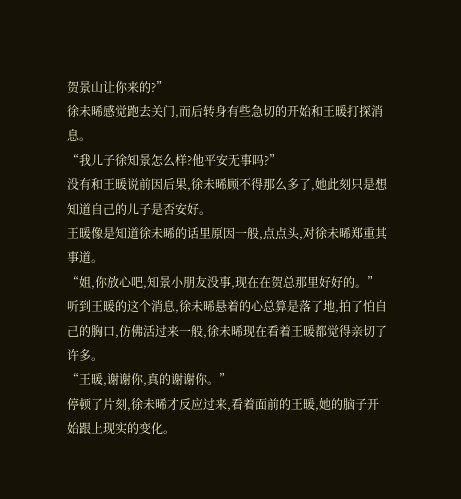贺景山让你来的?”
徐未晞感觉跑去关门,而后转身有些急切的开始和王暖打探消息。
“我儿子徐知景怎么样?他平安无事吗?”
没有和王暖说前因后果,徐未晞顾不得那么多了,她此刻只是想知道自己的儿子是否安好。
王暖像是知道徐未晞的话里原因一般,点点头,对徐未晞郑重其事道。
“姐,你放心吧,知景小朋友没事,现在在贺总那里好好的。”
听到王暖的这个消息,徐未晞悬着的心总算是落了地,拍了怕自己的胸口,仿佛活过来一般,徐未晞现在看着王暖都觉得亲切了许多。
“王暖,谢谢你,真的谢谢你。”
停顿了片刻,徐未晞才反应过来,看着面前的王暖,她的脑子开始跟上现实的变化。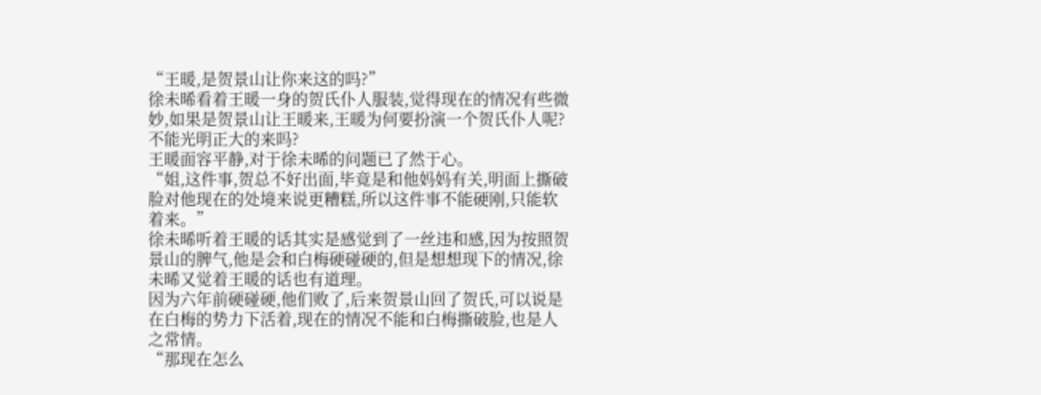“王暖,是贺景山让你来这的吗?”
徐未晞看着王暖一身的贺氏仆人服装,觉得现在的情况有些微妙,如果是贺景山让王暖来,王暖为何要扮演一个贺氏仆人呢?不能光明正大的来吗?
王暖面容平静,对于徐未晞的问题已了然于心。
“姐,这件事,贺总不好出面,毕竟是和他妈妈有关,明面上撕破脸对他现在的处境来说更糟糕,所以这件事不能硬刚,只能软着来。”
徐未晞听着王暖的话其实是感觉到了一丝违和感,因为按照贺景山的脾气,他是会和白梅硬碰硬的,但是想想现下的情况,徐未晞又觉着王暖的话也有道理。
因为六年前硬碰硬,他们败了,后来贺景山回了贺氏,可以说是在白梅的势力下活着,现在的情况不能和白梅撕破脸,也是人之常情。
“那现在怎么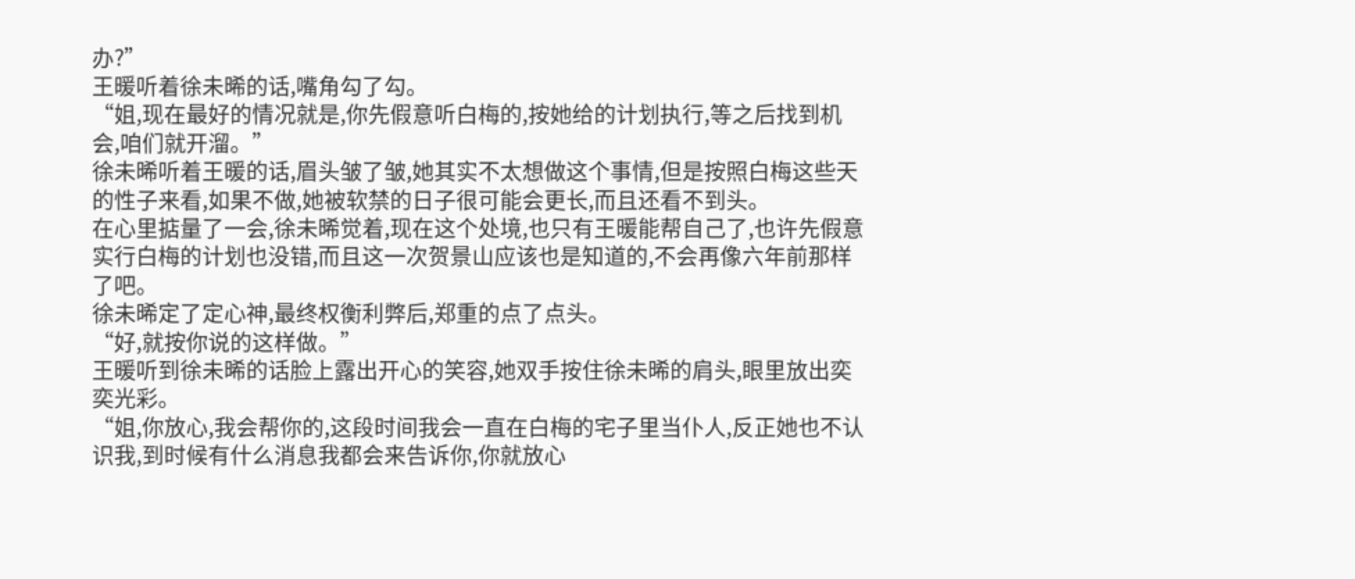办?”
王暖听着徐未晞的话,嘴角勾了勾。
“姐,现在最好的情况就是,你先假意听白梅的,按她给的计划执行,等之后找到机会,咱们就开溜。”
徐未晞听着王暖的话,眉头皱了皱,她其实不太想做这个事情,但是按照白梅这些天的性子来看,如果不做,她被软禁的日子很可能会更长,而且还看不到头。
在心里掂量了一会,徐未晞觉着,现在这个处境,也只有王暖能帮自己了,也许先假意实行白梅的计划也没错,而且这一次贺景山应该也是知道的,不会再像六年前那样了吧。
徐未晞定了定心神,最终权衡利弊后,郑重的点了点头。
“好,就按你说的这样做。”
王暖听到徐未晞的话脸上露出开心的笑容,她双手按住徐未晞的肩头,眼里放出奕奕光彩。
“姐,你放心,我会帮你的,这段时间我会一直在白梅的宅子里当仆人,反正她也不认识我,到时候有什么消息我都会来告诉你,你就放心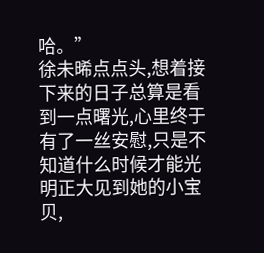哈。”
徐未晞点点头,想着接下来的日子总算是看到一点曙光,心里终于有了一丝安慰,只是不知道什么时候才能光明正大见到她的小宝贝,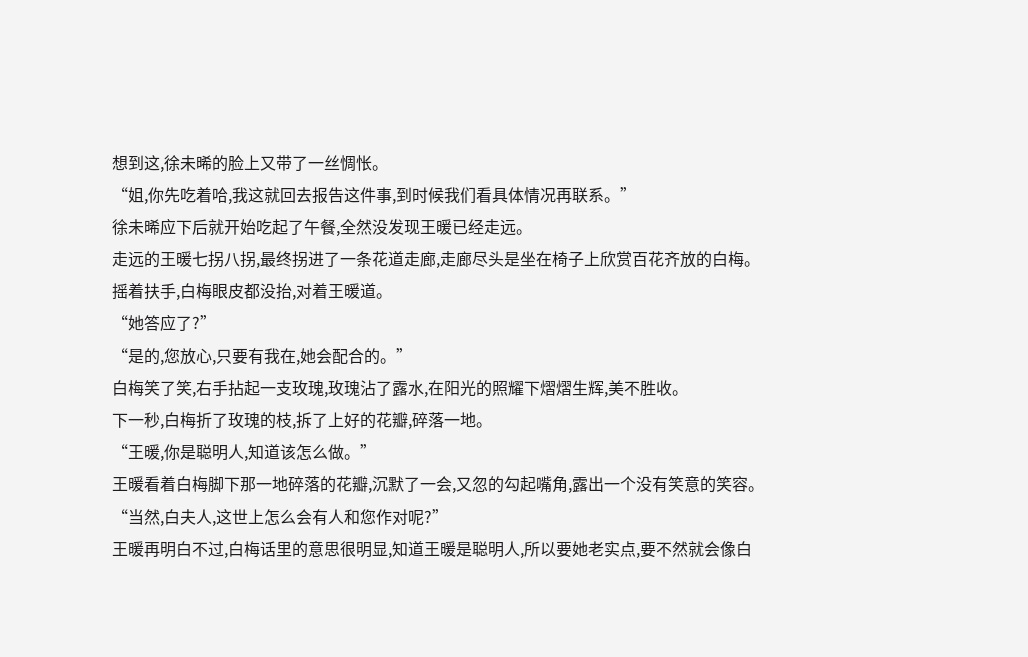想到这,徐未晞的脸上又带了一丝惆怅。
“姐,你先吃着哈,我这就回去报告这件事,到时候我们看具体情况再联系。”
徐未晞应下后就开始吃起了午餐,全然没发现王暖已经走远。
走远的王暖七拐八拐,最终拐进了一条花道走廊,走廊尽头是坐在椅子上欣赏百花齐放的白梅。
摇着扶手,白梅眼皮都没抬,对着王暖道。
“她答应了?”
“是的,您放心,只要有我在,她会配合的。”
白梅笑了笑,右手拈起一支玫瑰,玫瑰沾了露水,在阳光的照耀下熠熠生辉,美不胜收。
下一秒,白梅折了玫瑰的枝,拆了上好的花瓣,碎落一地。
“王暖,你是聪明人,知道该怎么做。”
王暖看着白梅脚下那一地碎落的花瓣,沉默了一会,又忽的勾起嘴角,露出一个没有笑意的笑容。
“当然,白夫人,这世上怎么会有人和您作对呢?”
王暖再明白不过,白梅话里的意思很明显,知道王暖是聪明人,所以要她老实点,要不然就会像白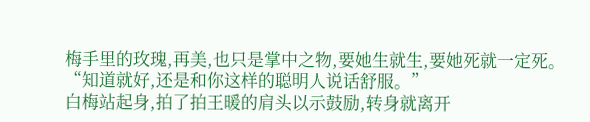梅手里的玫瑰,再美,也只是掌中之物,要她生就生,要她死就一定死。
“知道就好,还是和你这样的聪明人说话舒服。”
白梅站起身,拍了拍王暖的肩头以示鼓励,转身就离开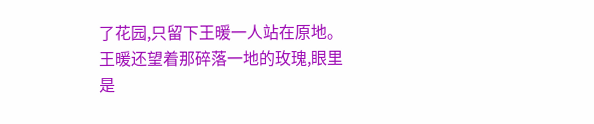了花园,只留下王暖一人站在原地。
王暖还望着那碎落一地的玫瑰,眼里是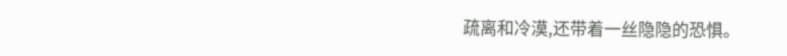疏离和冷漠,还带着一丝隐隐的恐惧。